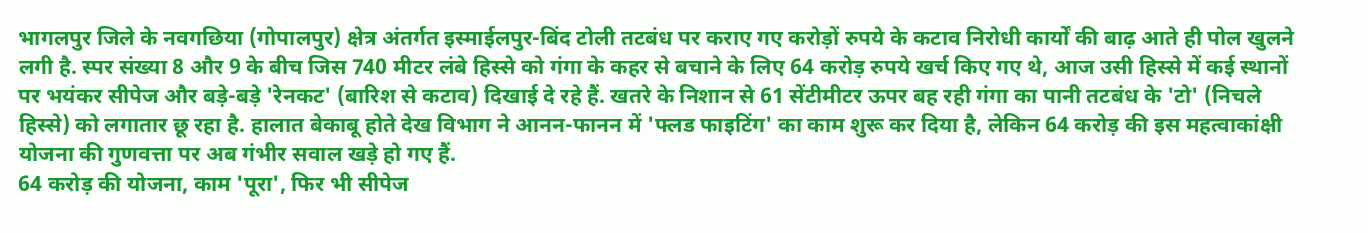भागलपुर जिले के नवगछिया (गोपालपुर) क्षेत्र अंतर्गत इस्माईलपुर-बिंद टोली तटबंध पर कराए गए करोड़ों रुपये के कटाव निरोधी कार्यों की बाढ़ आते ही पोल खुलने लगी है. स्पर संख्या 8 और 9 के बीच जिस 740 मीटर लंबे हिस्से को गंगा के कहर से बचाने के लिए 64 करोड़ रुपये खर्च किए गए थे, आज उसी हिस्से में कई स्थानों पर भयंकर सीपेज और बड़े-बड़े 'रेनकट' (बारिश से कटाव) दिखाई दे रहे हैं. खतरे के निशान से 61 सेंटीमीटर ऊपर बह रही गंगा का पानी तटबंध के 'टो' (निचले हिस्से) को लगातार छू रहा है. हालात बेकाबू होते देख विभाग ने आनन-फानन में 'फ्लड फाइटिंग' का काम शुरू कर दिया है, लेकिन 64 करोड़ की इस महत्वाकांक्षी योजना की गुणवत्ता पर अब गंभीर सवाल खड़े हो गए हैं.
64 करोड़ की योजना, काम 'पूरा', फिर भी सीपेज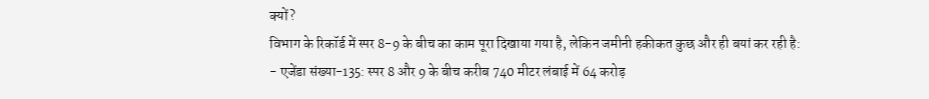क्यों?
विभाग के रिकॉर्ड में स्पर 8-9 के बीच का काम पूरा दिखाया गया है, लेकिन जमीनी हकीकत कुछ और ही बयां कर रही है:
- एजेंडा संख्या-135: स्पर 8 और 9 के बीच करीब 740 मीटर लंबाई में 64 करोड़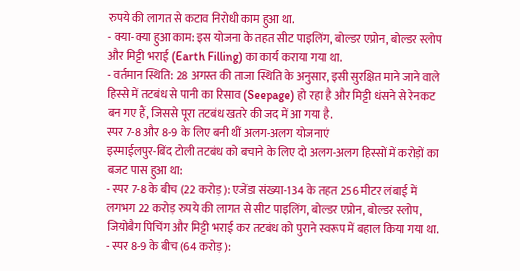रुपये की लागत से कटाव निरोधी काम हुआ था.
- क्या-क्या हुआ काम: इस योजना के तहत सीट पाइलिंग, बोल्डर एप्रोन, बोल्डर स्लोप और मिट्टी भराई (Earth Filling) का कार्य कराया गया था.
- वर्तमान स्थिति: 28 अगस्त की ताजा स्थिति के अनुसार, इसी सुरक्षित माने जाने वाले हिस्से में तटबंध से पानी का रिसाव (Seepage) हो रहा है और मिट्टी धंसने से रेनकट बन गए हैं, जिससे पूरा तटबंध खतरे की जद में आ गया है.
स्पर 7-8 और 8-9 के लिए बनी थीं अलग-अलग योजनाएं
इस्माईलपुर-बिंद टोली तटबंध को बचाने के लिए दो अलग-अलग हिस्सों में करोड़ों का बजट पास हुआ था:
- स्पर 7-8 के बीच (22 करोड़): एजेंडा संख्या-134 के तहत 256 मीटर लंबाई में लगभग 22 करोड़ रुपये की लागत से सीट पाइलिंग, बोल्डर एप्रोन, बोल्डर स्लोप, जियोबैग पिचिंग और मिट्टी भराई कर तटबंध को पुराने स्वरूप में बहाल किया गया था.
- स्पर 8-9 के बीच (64 करोड़):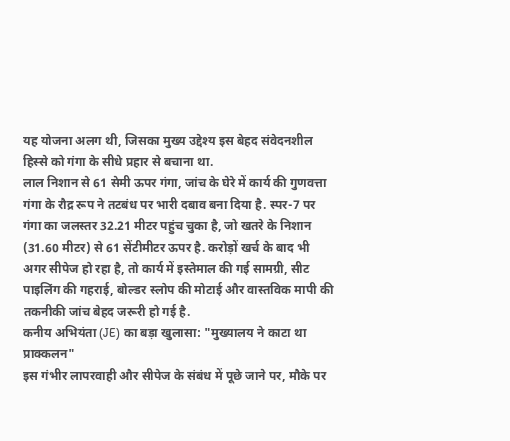यह योजना अलग थी, जिसका मुख्य उद्देश्य इस बेहद संवेदनशील हिस्से को गंगा के सीधे प्रहार से बचाना था.
लाल निशान से 61 सेमी ऊपर गंगा, जांच के घेरे में कार्य की गुणवत्ता
गंगा के रौद्र रूप ने तटबंध पर भारी दबाव बना दिया है. स्पर-7 पर गंगा का जलस्तर 32.21 मीटर पहुंच चुका है, जो खतरे के निशान (31.60 मीटर) से 61 सेंटीमीटर ऊपर है. करोड़ों खर्च के बाद भी अगर सीपेज हो रहा है, तो कार्य में इस्तेमाल की गई सामग्री, सीट पाइलिंग की गहराई, बोल्डर स्लोप की मोटाई और वास्तविक मापी की तकनीकी जांच बेहद जरूरी हो गई है.
कनीय अभियंता (JE) का बड़ा खुलासा: "मुख्यालय ने काटा था प्राक्कलन"
इस गंभीर लापरवाही और सीपेज के संबंध में पूछे जाने पर, मौके पर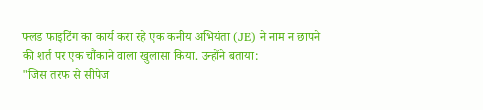फ्लड फाइटिंग का कार्य करा रहे एक कनीय अभियंता (JE) ने नाम न छापने की शर्त पर एक चौंकाने वाला खुलासा किया. उन्होंने बताया:
"जिस तरफ से सीपेज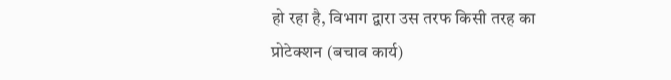हो रहा है, विभाग द्वारा उस तरफ किसी तरह का प्रोटेक्शन (बचाव कार्य)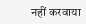नहीं करवाया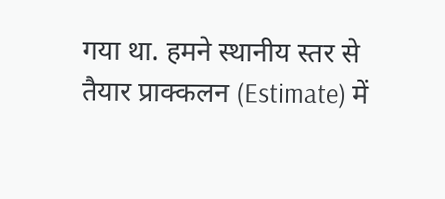गया था. हमने स्थानीय स्तर से तैयार प्राक्कलन (Estimate) में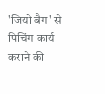'जियो बैग' से पिचिंग कार्य कराने की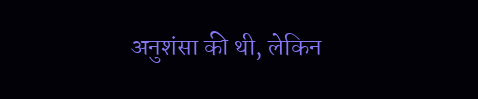अनुशंसा की थी, लेकिन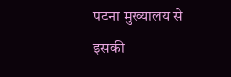पटना मुख्यालय से इसकी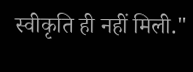स्वीकृति ही नहीं मिली."